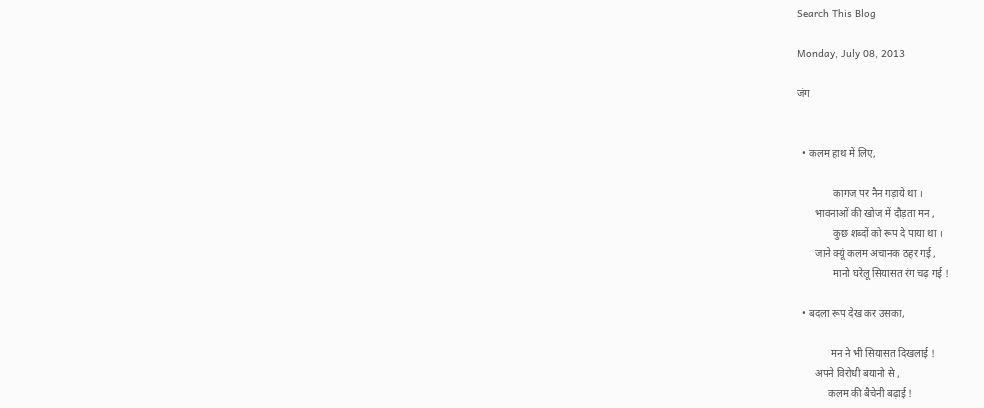Search This Blog

Monday, July 08, 2013

जंग


  • कलम हाथ में लिए,

              कागज पर नैन गड़ाये था ।
       भावनाओं की खोज में दौड़ता मन ,
              कुछ शब्दों को रूप दे पाया था ।
       जाने क्यूं कलम अचानक ठहर गई ,
              मानो घरेलू सियासत रंग चढ़ गई !

  • बदला रूप देख कर उसका,

             मन ने भी सियासत दिखलाई !
       अपने विरोधी बयानो से ,
            कलम की बैचेनी बढ़ाई !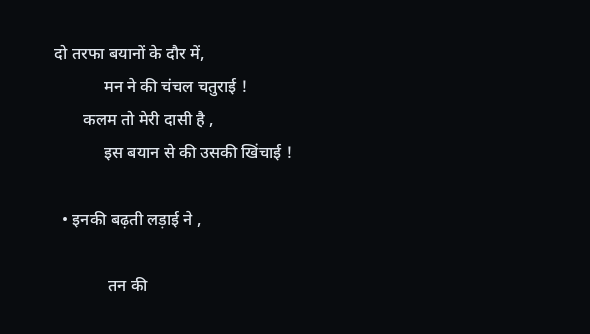दो तरफा बयानों के दौर में,
            मन ने की चंचल चतुराई !
       कलम तो मेरी दासी है ,
            इस बयान से की उसकी खिंचाई !

  • इनकी बढ़ती लड़ाई ने ,

             तन की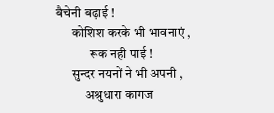बैचेनी बढ़ाई !
      कोशिश करके भी भावनाएं ,
             रूक नही पाई !
      सुन्दर नयनों ने भी अपनी ,
           अश्रुधारा कागज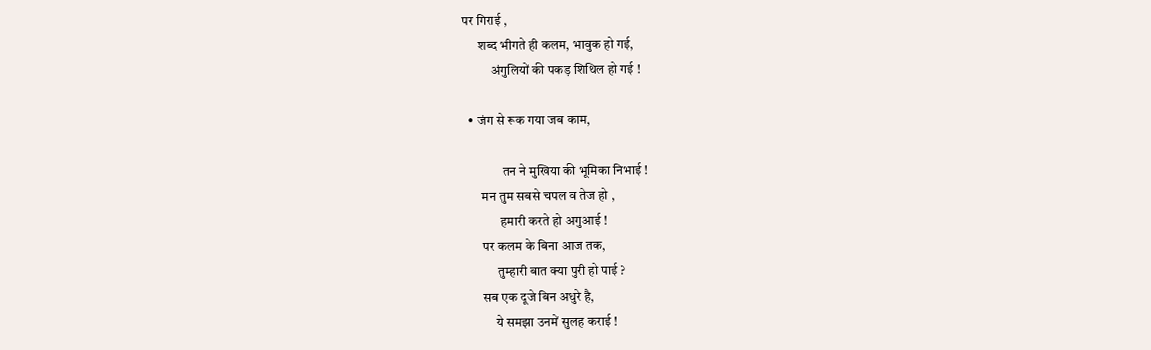पर गिराई ,
      शब्द भीगते ही कलम, भावुक हो गई,
           अंगुलियों की पकड़ शिथिल हो गई !

  • जंग से रूक गया जब काम,

               तन ने मुखिया की भूमिका निभाई !
       मन तुम सबसे चपल व तेज हो ,
              हमारी करते हो अगुआई !
       पर कलम के बिना आज तक,
             तुम्हारी बात क्या पुरी हो पाई ?
       सब एक दूजे बिन अधुरे है,
            ये समझा उनमें सुलह कराई !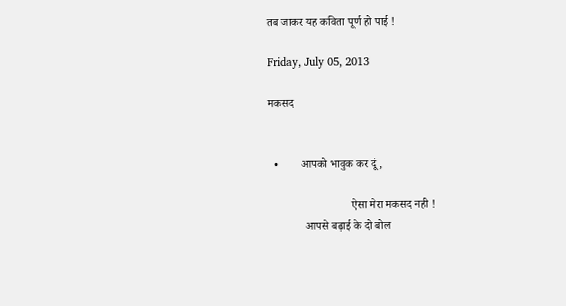तब जाकर यह कविता पूर्ण हो पाई !

Friday, July 05, 2013

मकसद


  •        आपको भावुक कर दूं ,

                             ऐसा मेरा मकसद नही !
             आपसे बढ़ाई के दो बोल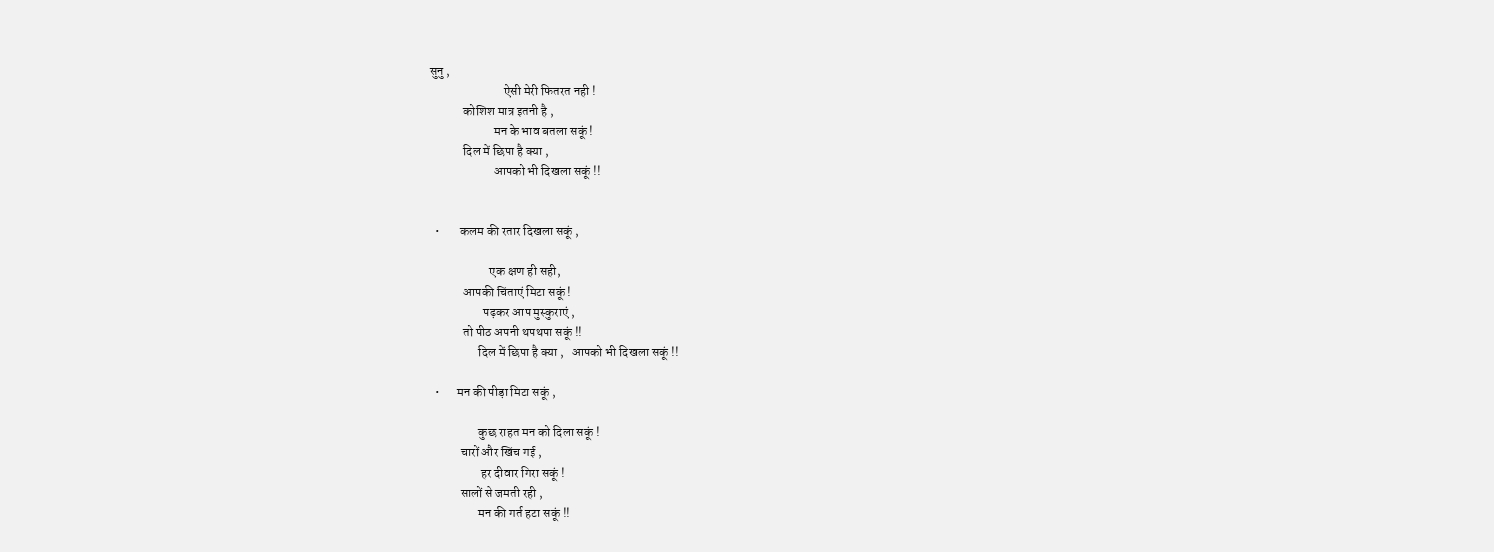सुनु ,
                             ऐसी मेरी फितरत नही !
             कोशिश मात्र इतनी है ,
                         मन के भाव बतला सकूं !
             दिल में छिपा है क्या ,
                         आपको भी दिखला सकूं !!


  •        कलम की रतार दिखला सकूं ,

                       एक क्षण ही सही,
             आपकी चिंताएं मिटा सकूं !
                     पढ़कर आप मुस्कुराएं ,
             तो पीठ अपनी थपथपा सकूं !!
                   दिल में छिपा है क्या ,   आपको भी दिखला सकूं !!

  •       मन की पीड़ा मिटा सकूं ,

                   कुछ राहत मन को दिला सकूं !
            चारों और खिंच गई ,
                    हर दीवार गिरा सकूं !
            सालों से जमती रही ,
                   मन की गर्त हटा सकूं !!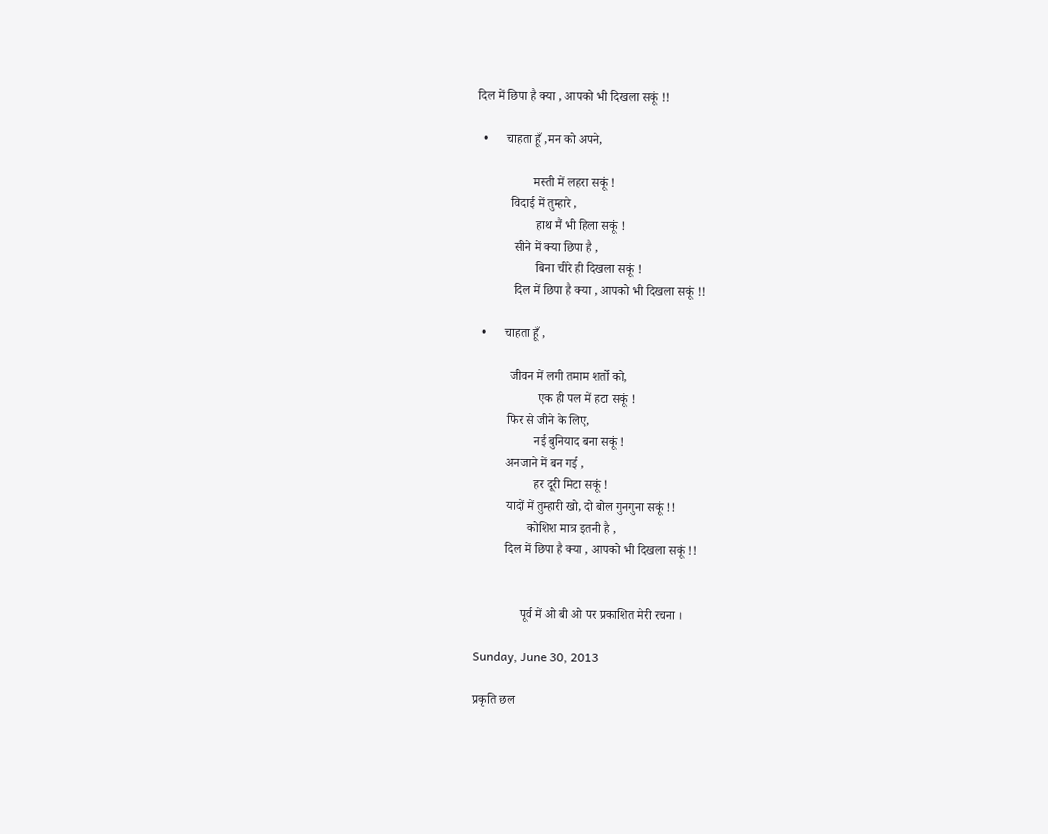दिल में छिपा है क्या , आपको भी दिखला सकूं !!

  •      चाहता हूँ ,मन को अपने,

                  मस्ती में लहरा सकूं !
           विदाई में तुम्हारे ,
                   हाथ मैं भी हिला सकूं !
            सीने में क्या छिपा है ,
                   बिना चीरे ही दिखला सकूं !
            दिल में छिपा है क्या , आपको भी दिखला सकूं !!

  •      चाहता हूँ ,

           जीवन में लगी तमाम शर्तो को,
                    एक ही पल में हटा सकूं !
          फिर से जीने के लिए,
                   नई बुनियाद बना सकूं !
          अनजाने में बन गई ,
                   हर दूरी मिटा सकूं !
          यादों में तुम्हारी खो, दो बोल गुनगुना सकूं !!
                 कोशिश मात्र इतनी है ,
          दिल में छिपा है क्या , आपको भी दिखला सकूं !!


               पूर्व में ओ बी ओ पर प्रकाशित मेरी रचना ।

Sunday, June 30, 2013

प्रकृति छल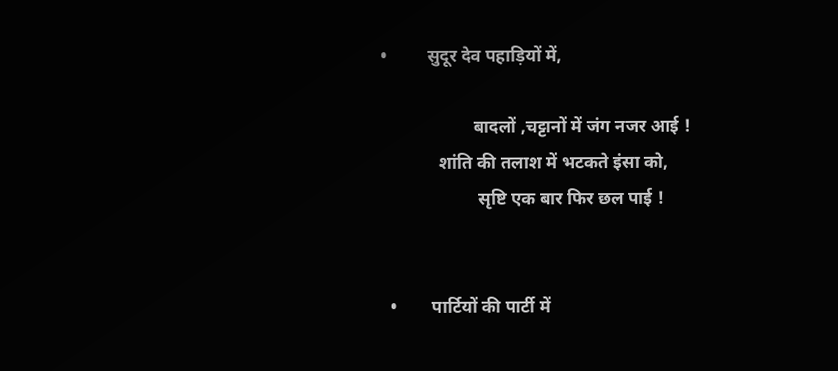•         सुदूर देव पहाड़ियों में,

                     बादलों ,चट्टानों में जंग नजर आई !
             शांति की तलाश में भटकते इंसा को,
                      सृष्टि एक बार फिर छल पाई !


  •        पार्टियों की पार्टी में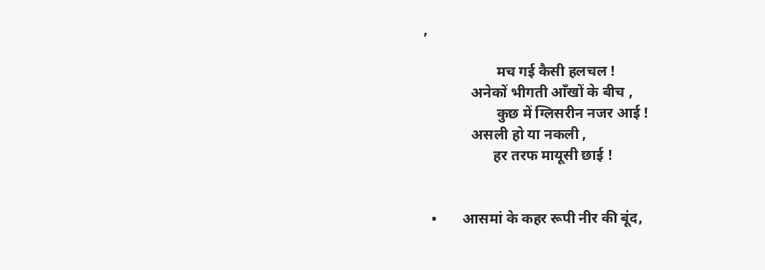,

                    मच गई कैसी हलचल !
             अनेकों भीगती आँखों के बीच ,
                    कुछ में ग्लिसरीन नजर आई !
             असली हो या नकली ,
                   हर तरफ मायूसी छाई !


  •       आसमां के कहर रूपी नीर की बूंद,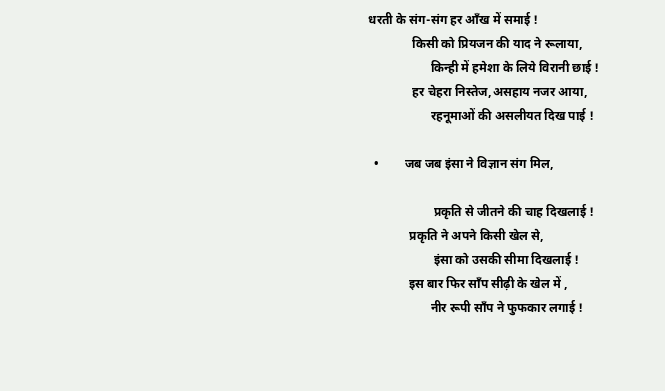धरती के संग-संग हर आँख में समाई !
              किसी को प्रियजन की याद ने रूलाया,
                    किन्ही में हमेशा के लिये विरानी छाई !
              हर चेहरा निस्तेज,असहाय नजर आया,
                    रहनूमाओं की असलीयत दिख पाई !

  •        जब जब इंसा ने विज्ञान संग मिल,

                     प्रकृति से जीतने की चाह दिखलाई !
             प्रकृति ने अपने किसी खेल से,
                     इंसा को उसकी सीमा दिखलाई !
             इस बार फिर साँप सीढ़ी के खेल में ,
                    नीर रूपी साँप ने फुफकार लगाई !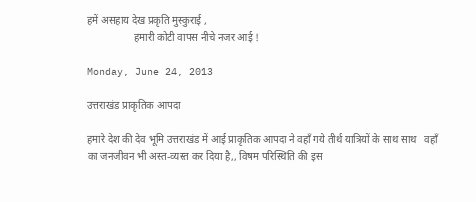हमें असहाय देख प्रकृति मुस्कुराई ,
                  हमारी कोटी वापस नीचे नजर आई !

Monday, June 24, 2013

उत्तराखंड प्राकृतिक आपदा

हमारे देश की देव भूमि उत्तराखंड में आई प्राकृतिक आपदा ने वहाँ गये तीर्थ यात्रियों के साथ साथ   वहाँ का जनजीवन भी अस्त-व्यस्त कर दिया है,, विषम परिस्थिति की इस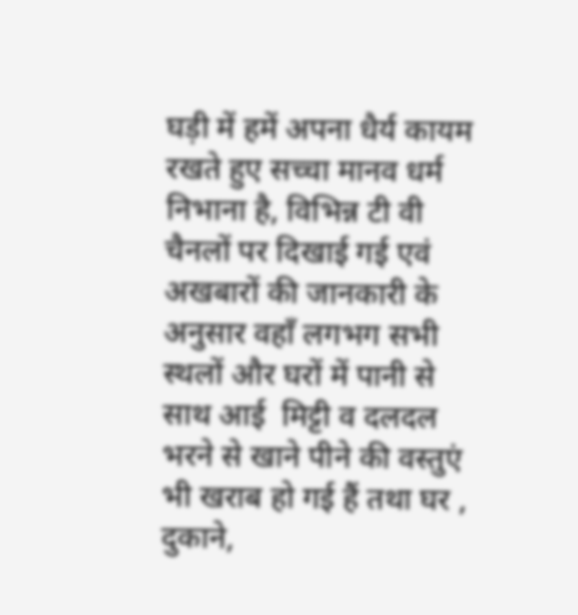घड़ी में हमें अपना धैर्य कायम रखते हुए सच्चा मानव धर्म निभाना है, विभिन्न टी वी चैनलों पर दिखाई गई एवं अखबारों की जानकारी के अनुसार वहाँ लगभग सभी स्थलों और घरों में पानी से साथ आई  मिट्टी व दलदल भरने से खाने पीने की वस्तुएं भी खराब हो गई हैं तथा घर , दुकाने,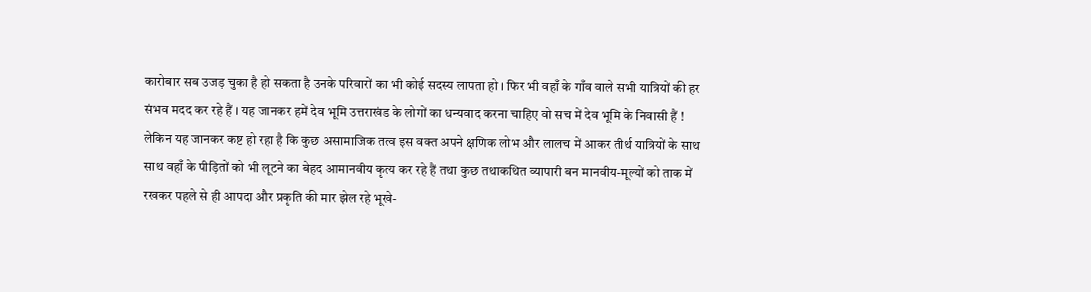कारोबार सब उजड़ चुका है हो सकता है उनके परिवारों का भी कोई सदस्य लापता हो । फिर भी वहाँ के गाँव वाले सभी यात्रियों की हर संभव मदद कर रहे हैं । यह जानकर हमें देव भूमि उत्तराखंड के लोगों का धन्यवाद करना चाहिए वो सच में देव भूमि के निवासी हैं !
लेकिन यह जानकर कष्ट हो रहा है कि कुछ असामाजिक तत्व इस वक्त अपने क्षणिक लोभ और लालच में आकर तीर्थ यात्रियों के साथ साथ वहाँ के पीड़ितों को भी लूटने का बेहद आमानवीय कृत्य कर रहे हैं तथा कुछ तथाकथित व्यापारी बन मानवीय-मूल्यों को ताक में रखकर पहले से ही आपदा और प्रकृति की मार झेल रहे भूखे-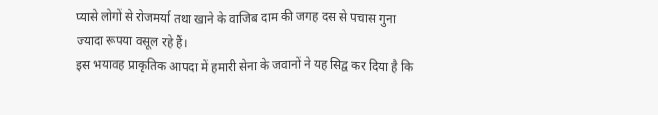प्यासे लोगों से रोजमर्या तथा खाने के वाजिब दाम की जगह दस से पचास गुना ज्यादा रूपया वसूल रहे हैं।
इस भयावह प्राकृतिक आपदा में हमारी सेना के जवानों ने यह सिद्व कर दिया है कि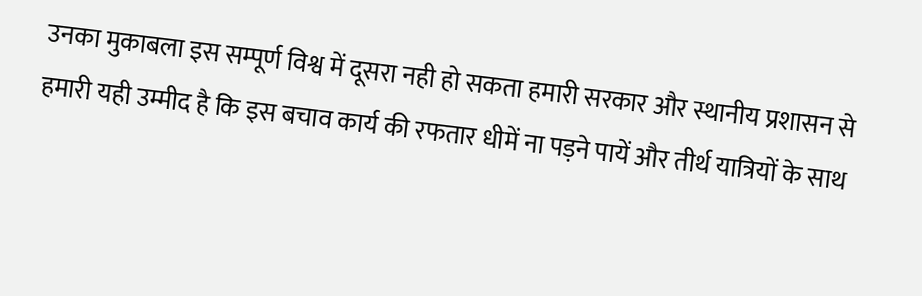उनका मुकाबला इस सम्पूर्ण विश्व में दूसरा नही हो सकता हमारी सरकार और स्थानीय प्रशासन से हमारी यही उम्मीद है कि इस बचाव कार्य की रफतार धीमें ना पड़ने पायें और तीर्थ यात्रियों के साथ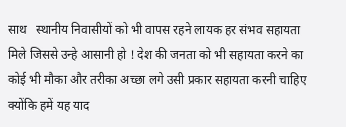साथ   स्थानीय निवासीयों को भी वापस रहने लायक हर संभव सहायता मिले जिससे उन्हे आसानी हो ! देश की जनता को भी सहायता करने का कोई भी मौका और तरीका अच्छा लगे उसी प्रकार सहायता करनी चाहिए क्योंकि हमें यह याद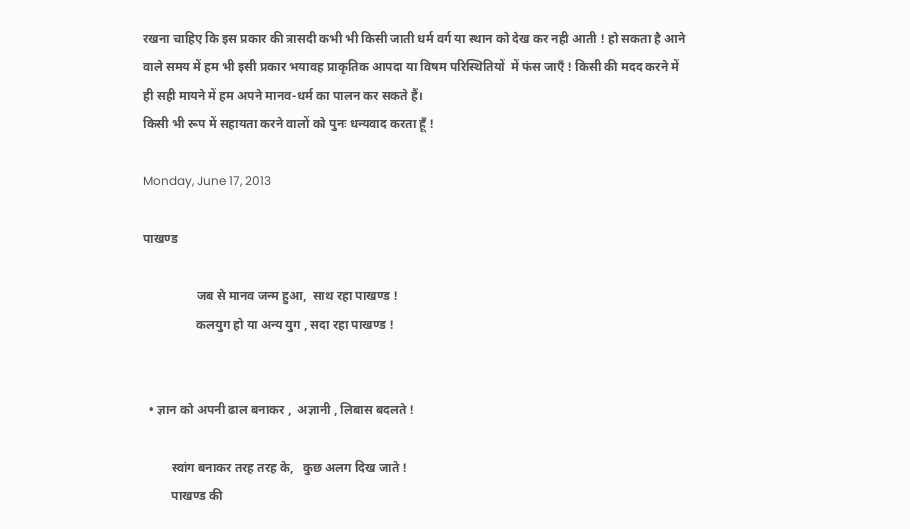रखना चाहिए कि इस प्रकार की त्रासदी कभी भी किसी जाती धर्म वर्ग या स्थान को देख कर नही आती ! हो सकता है आने वाले समय में हम भी इसी प्रकार भयावह प्राकृतिक आपदा या विषम परिस्थितियों  में फंस जाएँ ! किसी की मदद करने में ही सही मायने में हम अपने मानव-धर्म का पालन कर सकते हैं।
किसी भी रूप में सहायता करने वालों को पुनः धन्यवाद करता हूँ !

Monday, June 17, 2013

पाखण्ड

                 जब से मानव जन्म हुआ,  साथ रहा पाखण्ड !
                 कलयुग हो या अन्य युग , सदा रहा पाखण्ड !


  • ज्ञान को अपनी ढाल बनाकर ,  अज्ञानी , लिबास बदलते !

         स्वांग बनाकर तरह तरह के,   कुछ अलग दिख जाते !
         पाखण्ड की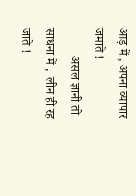आड़ में , अपना व्यापार जमाते !
         असल ज्ञानी तो साधना में ,  लीन ही रह जाते !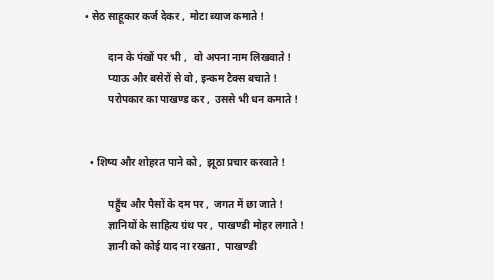• सेठ साहूकार कर्ज देकर ,  मोटा ब्याज कमाते !

         दान के पंखों पर भी ,   वो अपना नाम लिखवाते !
         प्याऊ और बसेरों से वो , इन्कम टैक्स बचाते !
         परोपकार का पाखण्ड कर ,  उससे भी धन कमाते !


  • शिष्य और शोहरत पाने को ,  झूठा प्रचार करवाते !

         पहुँच और पैसों के दम पर ,  जगत में छा जाते !
         ज्ञानियों के साहित्य ग्रंथ पर ,  पाखण्डी मोहर लगाते !
         ज्ञानी को कोई याद ना रखता ,  पाखण्डी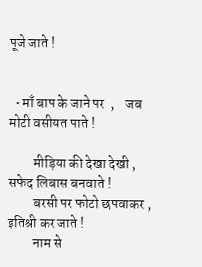पूजे जाते !


  • माँ बाप के जाने पर  ,    जब मोटी वसीयत पाते !

         मीड़िया की देखा देखी ,   सफेद लिबास बनवाते !
         बरसी पर फोटो छपवाकर , इतिश्री कर जाते !
         नाम से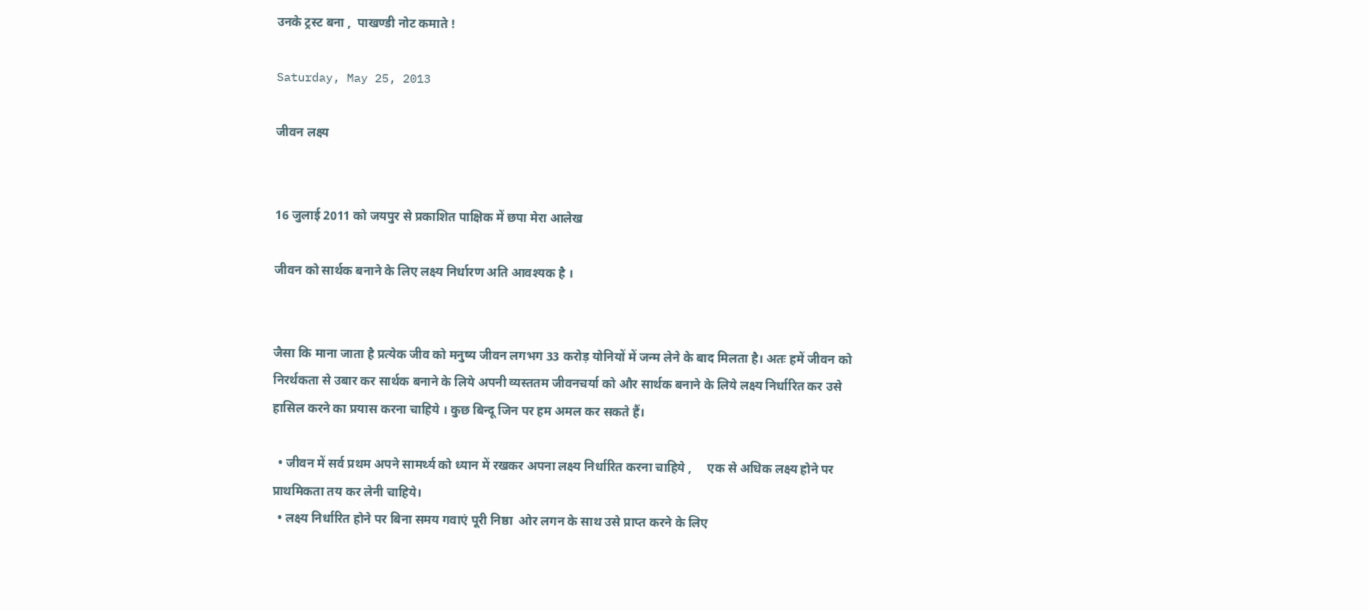उनके ट्रस्ट बना ,  पाखण्डी नोट कमाते !

Saturday, May 25, 2013

जीवन लक्ष्य


16 जुलाई 2011 को जयपुर से प्रकाशित पाक्षिक में छपा मेरा आलेख

जीवन को सार्थक बनाने के लिए लक्ष्य निर्धारण अति आवश्यक है ।


जैसा कि माना जाता है प्रत्येक जीव को मनुष्य जीवन लगभग 33 करोड़ योनियों में जन्म लेने के बाद मिलता है। अतः हमें जीवन को निरर्थकता से उबार कर सार्थक बनाने के लिये अपनी व्यस्ततम जीवनचर्या को और सार्थक बनाने के लिये लक्ष्य निर्धारित कर उसे हासिल करने का प्रयास करना चाहिये । कुछ बिन्दू जिन पर हम अमल कर सकते हैं।

  • जीवन में सर्व प्रथम अपने सामर्थ्य को ध्यान में रखकर अपना लक्ष्य निर्धारित करना चाहिये ,     एक से अधिक लक्ष्य होने पर प्राथमिकता तय कर लेनी चाहिये।
  • लक्ष्य निर्धारित होने पर बिना समय गवाएं पूरी निष्ठा  ओर लगन के साथ उसे प्राप्त करने के लिए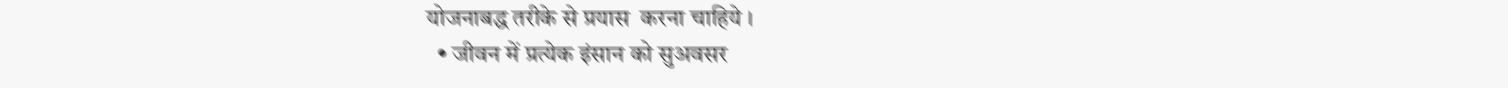योजनाबद्ध तरीके से प्रयास  करना चाहिये ।
  • जीवन में प्रत्येक इंसान को सुअवसर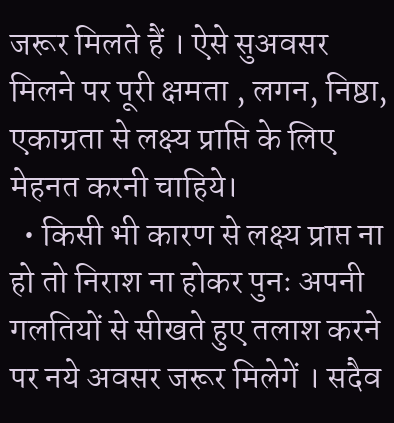जरूर मिलते हैं । ऐसे सुअवसर मिलने पर पूरी क्षमता , लगन, निष्ठा, एकाग्रता से लक्ष्य प्राप्ति के लिए मेहनत करनी चाहिये।
  • किसी भी कारण से लक्ष्य प्राप्त ना हो तो निराश ना होकर पुनः अपनी गलतियों से सीखते हुए तलाश करने पर नये अवसर जरूर मिलेगें । सदैव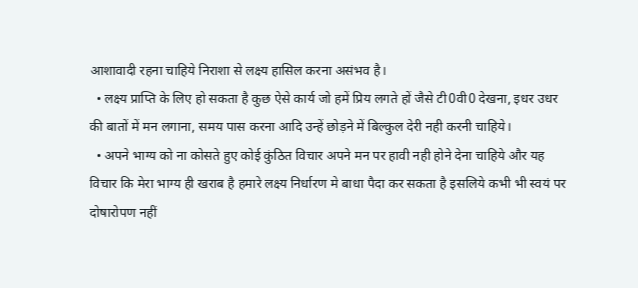आशावादी रहना चाहिये निराशा से लक्ष्य हासिल करना असंभव है।
  • लक्ष्य प्राप्ति के लिए हो सकता है कुछ ऐसे कार्य जो हमें प्रिय लगते हों जैसे टी0वी0 देखना, इधर उधर की बातों में मन लगाना, समय पास करना आदि उन्हें छोड़ने में बिल्कुल देरी नही करनी चाहिये।
  • अपने भाग्य को ना कोसते हुए कोई कुंठित विचार अपने मन पर हावी नही होने देना चाहिये और यह विचार कि मेरा भाग्य ही खराब है हमारे लक्ष्य निर्धारण मे बाधा पैदा कर सकता है इसलिये कभी भी स्वयं पर दोषारोपण नहीं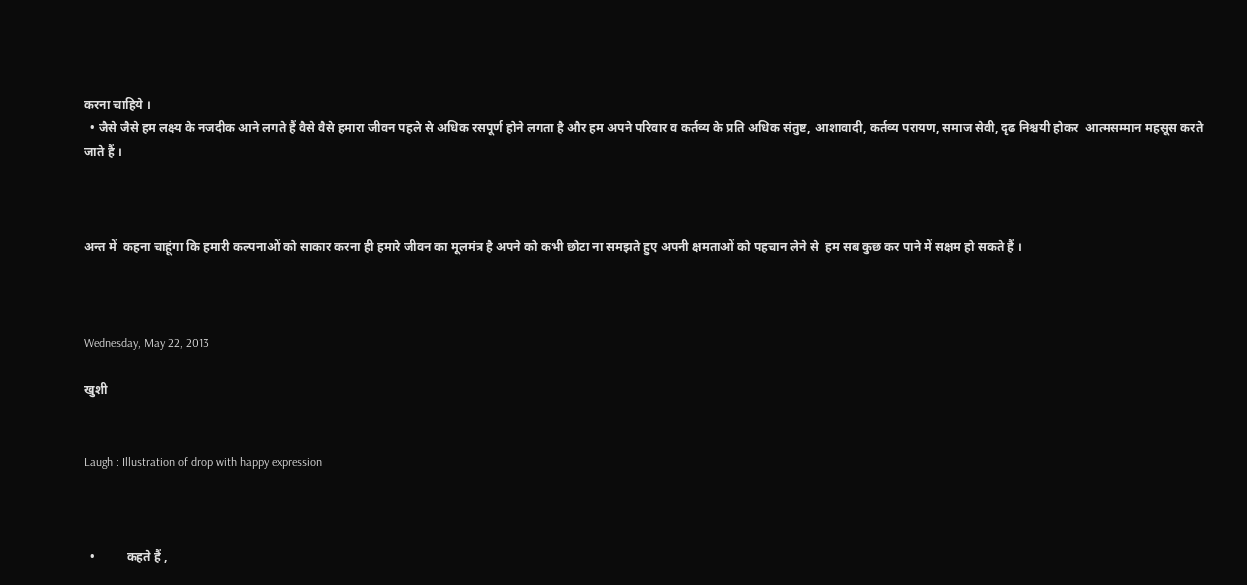करना चाहिये ।
  • जैसे जैसे हम लक्ष्य के नजदीक आने लगते हैं वैसे वैसे हमारा जीवन पहले से अधिक रसपूर्ण होने लगता है और हम अपने परिवार व कर्तव्य के प्रति अधिक संतुष्ट, आशावादी, कर्तव्य परायण, समाज सेवी, दृढ निश्चयी होकर  आत्मसम्मान महसूस करते जाते हैं ।



अन्त में  कहना चाहूंगा कि हमारी कल्पनाओं को साकार करना ही हमारे जीवन का मूलमंत्र है अपने को कभी छोटा ना समझते हुए अपनी क्षमताओं को पहचान लेने से  हम सब कुछ कर पाने में सक्षम हो सकते हैं ।



Wednesday, May 22, 2013

खुशी


Laugh : Illustration of drop with happy expression



  •          कहते हैं ,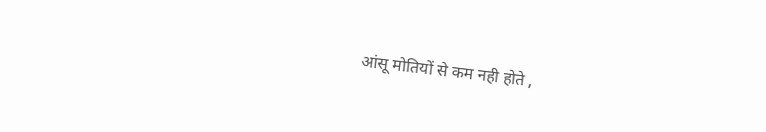आंसू मोतियों से कम नही होते ,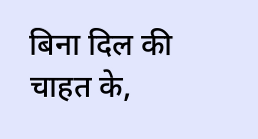बिना दिल की चाहत के,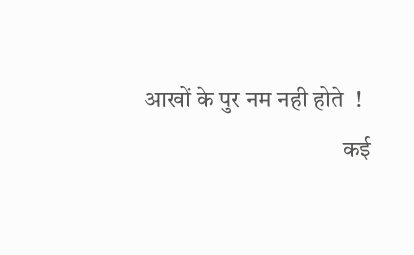आखों के पुर नम नही होते  !
                                         कई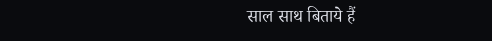साल साथ बिताये हैं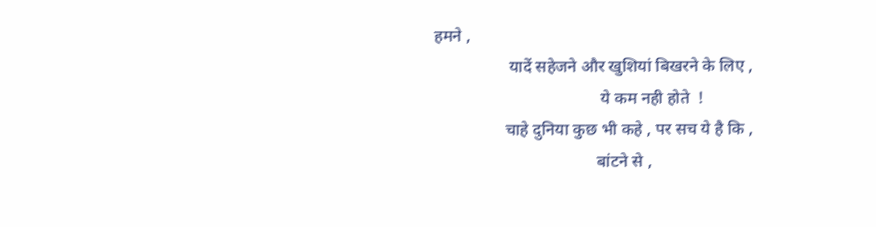हमने ,
                  यादें सहेजने और खुशियां बिखरने के लिए ,
                                        ये कम नही होते  !
                 चाहे दुनिया कुछ भी कहे , पर सच ये है कि ,
                                       बांटने से ,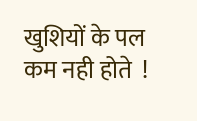खुशियों के पल कम नही होते  !